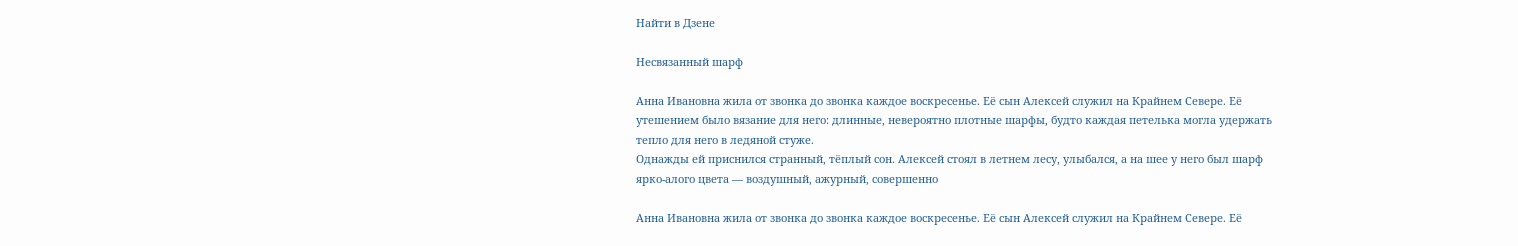Найти в Дзене

Несвязанный шарф

Анна Ивановна жила от звонка до звонка каждое воскресенье. Её сын Алексей служил на Крайнем Севере. Её утешением было вязание для него: длинные, невероятно плотные шарфы, будто каждая петелька могла удержать тепло для него в ледяной стуже.
Однажды ей приснился странный, тёплый сон. Алексей стоял в летнем лесу, улыбался, а на шее у него был шарф ярко-алого цвета — воздушный, ажурный, совершенно

Анна Ивановна жила от звонка до звонка каждое воскресенье. Её сын Алексей служил на Крайнем Севере. Её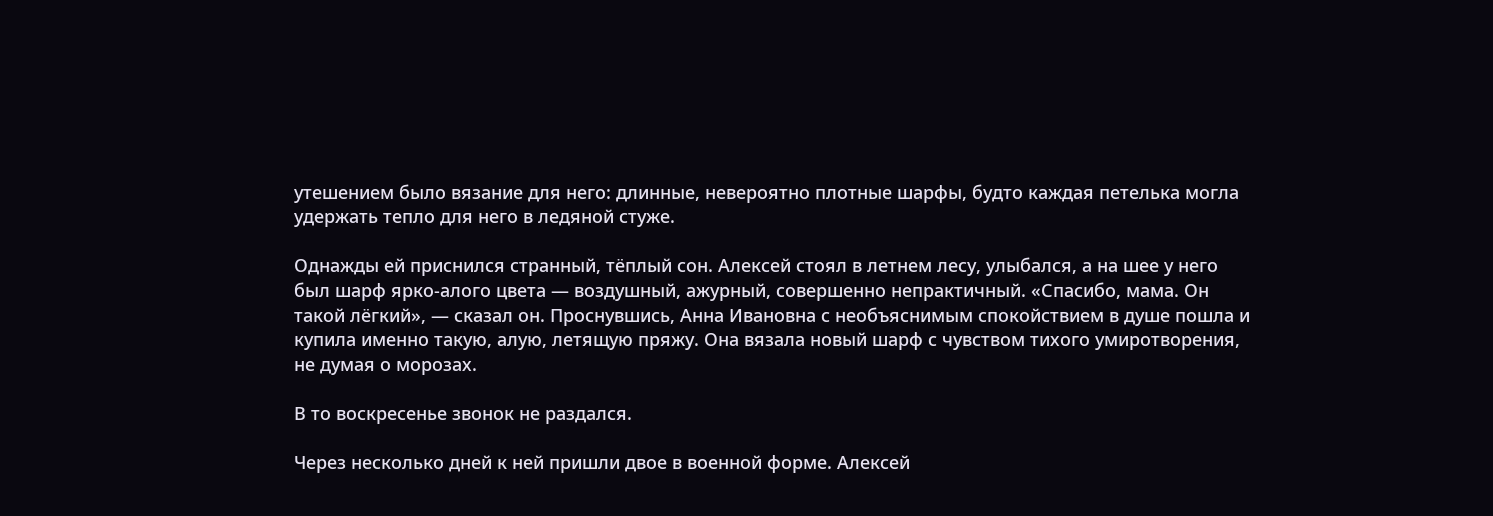утешением было вязание для него: длинные, невероятно плотные шарфы, будто каждая петелька могла удержать тепло для него в ледяной стуже.

Однажды ей приснился странный, тёплый сон. Алексей стоял в летнем лесу, улыбался, а на шее у него был шарф ярко-алого цвета — воздушный, ажурный, совершенно непрактичный. «Спасибо, мама. Он такой лёгкий», — сказал он. Проснувшись, Анна Ивановна с необъяснимым спокойствием в душе пошла и купила именно такую, алую, летящую пряжу. Она вязала новый шарф с чувством тихого умиротворения, не думая о морозах.

В то воскресенье звонок не раздался.

Через несколько дней к ней пришли двое в военной форме. Алексей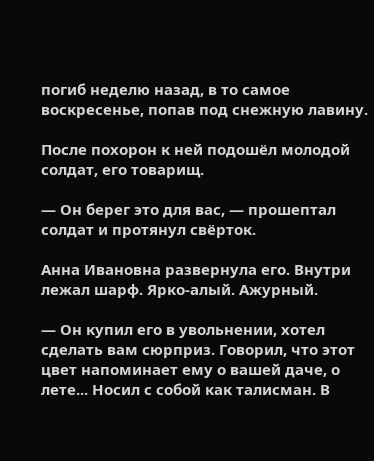погиб неделю назад, в то самое воскресенье, попав под снежную лавину.

После похорон к ней подошёл молодой солдат, его товарищ.

— Он берег это для вас, — прошептал солдат и протянул свёрток.

Анна Ивановна развернула его. Внутри лежал шарф. Ярко-алый. Ажурный.

— Он купил его в увольнении, хотел сделать вам сюрприз. Говорил, что этот цвет напоминает ему о вашей даче, о лете... Носил с собой как талисман. В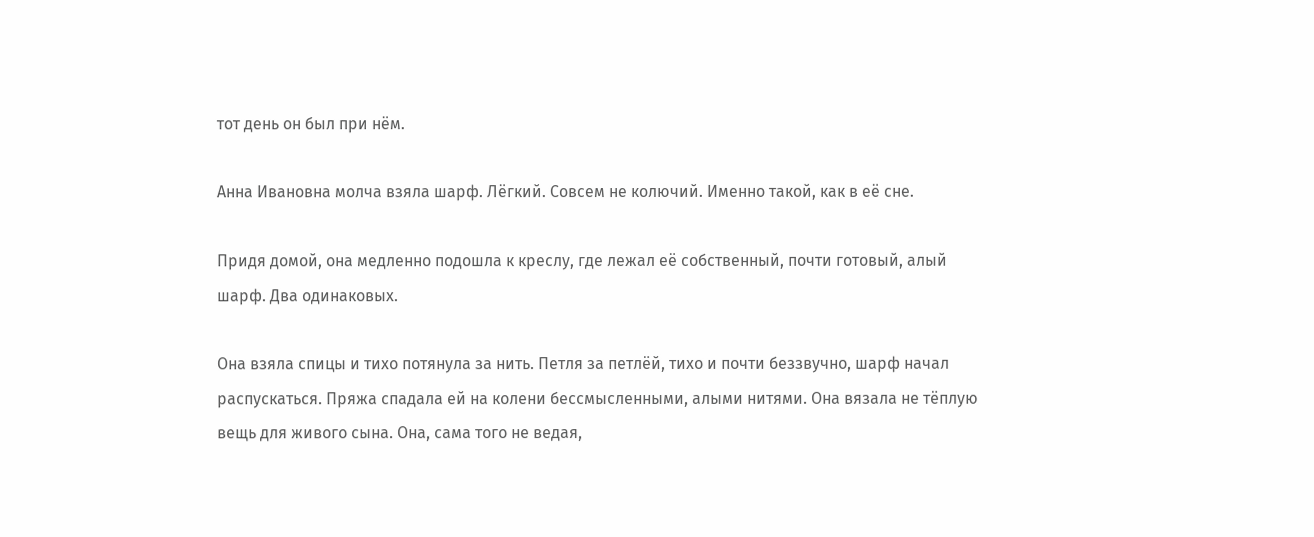тот день он был при нëм.

Анна Ивановна молча взяла шарф. Лёгкий. Совсем не колючий. Именно такой, как в её сне.

Придя домой, она медленно подошла к креслу, где лежал её собственный, почти готовый, алый шарф. Два одинаковых.

Она взяла спицы и тихо потянула за нить. Петля за петлёй, тихо и почти беззвучно, шарф начал распускаться. Пряжа спадала ей на колени бессмысленными, алыми нитями. Она вязала не тёплую вещь для живого сына. Она, сама того не ведая,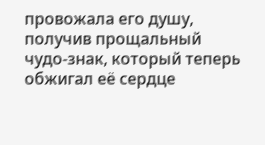провожала его душу, получив прощальный чудо-знак, который теперь обжигал её сердце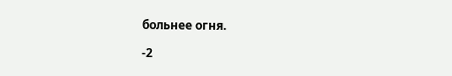больнее огня.

-2